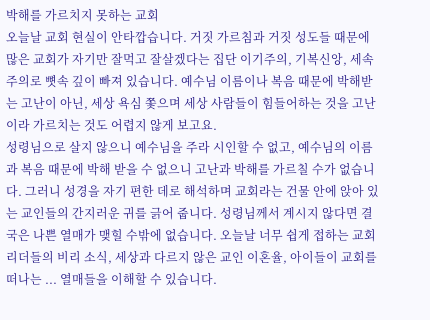박해를 가르치지 못하는 교회
오늘날 교회 현실이 안타깝습니다. 거짓 가르침과 거짓 성도들 때문에 많은 교회가 자기만 잘먹고 잘살겠다는 집단 이기주의, 기복신앙, 세속주의로 뼛속 깊이 빠져 있습니다. 예수님 이름이나 복음 때문에 박해받는 고난이 아닌, 세상 욕심 쫓으며 세상 사람들이 힘들어하는 것을 고난이라 가르치는 것도 어렵지 않게 보고요.
성령님으로 살지 않으니 예수님을 주라 시인할 수 없고, 예수님의 이름과 복음 때문에 박해 받을 수 없으니 고난과 박해를 가르칠 수가 없습니다. 그러니 성경을 자기 편한 데로 해석하며 교회라는 건물 안에 앉아 있는 교인들의 간지러운 귀를 긁어 줍니다. 성령님께서 계시지 않다면 결국은 나쁜 열매가 맺힐 수밖에 없습니다. 오늘날 너무 쉽게 접하는 교회 리더들의 비리 소식, 세상과 다르지 않은 교인 이혼율, 아이들이 교회를 떠나는 ... 열매들을 이해할 수 있습니다.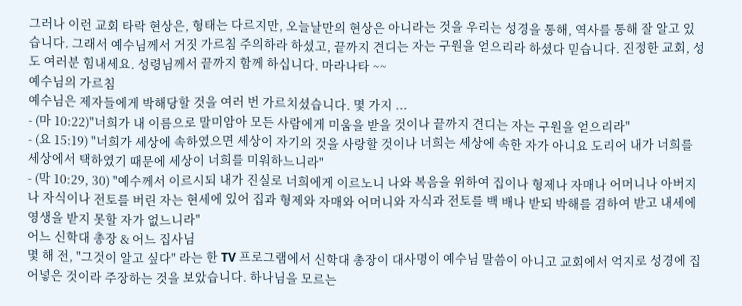그러나 이런 교회 타락 현상은, 형태는 다르지만, 오늘날만의 현상은 아니라는 것을 우리는 성경을 통해, 역사를 통해 잘 알고 있습니다. 그래서 예수님께서 거짓 가르침 주의하라 하셨고, 끝까지 견디는 자는 구원을 얻으리라 하셨다 믿습니다. 진정한 교회, 성도 여러분 힘내세요. 성령님께서 끝까지 함께 하십니다. 마라나타 ~~
예수님의 가르침
예수님은 제자들에게 박해당할 것을 여러 번 가르치셨습니다. 몇 가지 ...
- (마 10:22)"너희가 내 이름으로 말미암아 모든 사람에게 미움을 받을 것이나 끝까지 견디는 자는 구원을 얻으리라"
- (요 15:19) "너희가 세상에 속하였으면 세상이 자기의 것을 사랑할 것이나 너희는 세상에 속한 자가 아니요 도리어 내가 너희를 세상에서 택하였기 때문에 세상이 너희를 미워하느니라"
- (막 10:29, 30) "예수께서 이르시되 내가 진실로 너희에게 이르노니 나와 복음을 위하여 집이나 형제나 자매나 어머니나 아버지나 자식이나 전토를 버린 자는 현세에 있어 집과 형제와 자매와 어머니와 자식과 전토를 백 배나 받되 박해를 겸하여 받고 내세에 영생을 받지 못할 자가 없느니라"
어느 신학대 총장 & 어느 집사님
몇 해 전, "그것이 알고 싶다" 라는 한 TV 프로그램에서 신학대 총장이 대사명이 예수님 말씀이 아니고 교회에서 억지로 성경에 집어넣은 것이라 주장하는 것을 보았습니다. 하나님을 모르는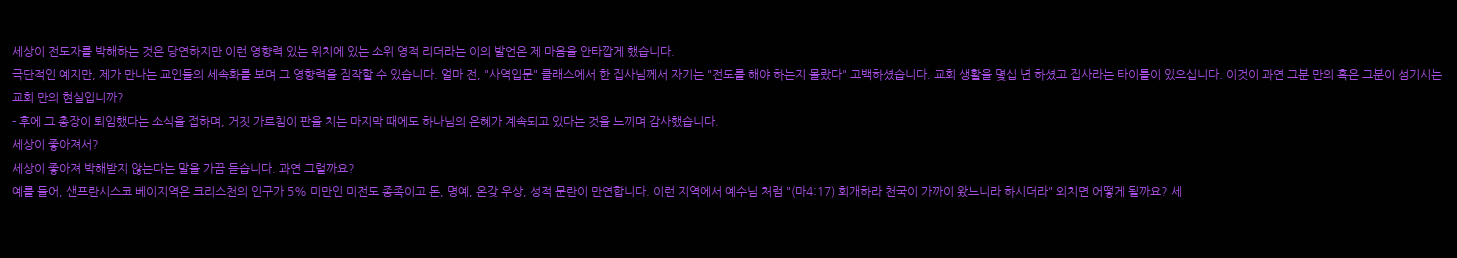세상이 전도자를 박해하는 것은 당연하지만 이런 영향력 있는 위치에 있는 소위 영적 리더라는 이의 발언은 제 마음을 안타깝게 했습니다.
극단적인 예지만, 제가 만나는 교인들의 세속화를 보며 그 영향력을 짐작할 수 있습니다. 얼마 전, "사역입문" 클래스에서 한 집사님께서 자기는 "전도를 해야 하는지 몰랐다" 고백하셨습니다. 교회 생활을 몇십 년 하셨고 집사라는 타이틀이 있으십니다. 이것이 과연 그분 만의 혹은 그분이 섬기시는 교회 만의 현실입니까?
- 후에 그 총장이 퇴임했다는 소식을 접하며, 거짓 가르침이 판을 치는 마지막 때에도 하나님의 은혜가 계속되고 있다는 것을 느끼며 감사했습니다.
세상이 좋아져서?
세상이 좋아져 박해받지 않는다는 말을 가끔 듣습니다. 과연 그럴까요?
예를 들어, 샌프란시스코 베이지역은 크리스천의 인구가 5% 미만인 미전도 종족이고 돈, 명예, 온갖 우상, 성적 문란이 만연합니다. 이런 지역에서 예수님 처럼 "(마4:17) 회개하라 천국이 가까이 왔느니라 하시더라" 외치면 어떻게 될까요? 세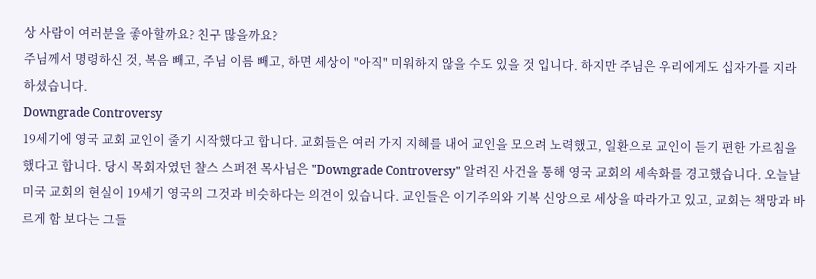상 사람이 여러분을 좋아할까요? 친구 많을까요?
주님께서 명령하신 것, 복음 빼고, 주님 이름 빼고, 하면 세상이 "아직" 미워하지 않을 수도 있을 것 입니다. 하지만 주님은 우리에게도 십자가를 지라 하셨습니다.
Downgrade Controversy
19세기에 영국 교회 교인이 줄기 시작했다고 합니다. 교회들은 여러 가지 지혜를 내어 교인을 모으려 노력했고, 일환으로 교인이 듣기 편한 가르침을 했다고 합니다. 당시 목회자였던 챨스 스퍼젼 목사님은 "Downgrade Controversy" 알려진 사건을 통해 영국 교회의 세속화를 경고했습니다. 오늘날 미국 교회의 현실이 19세기 영국의 그것과 비슷하다는 의견이 있습니다. 교인들은 이기주의와 기복 신앙으로 세상을 따라가고 있고, 교회는 책망과 바르게 함 보다는 그들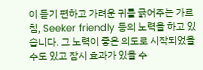이 듣기 편하고 가려운 귀를 긁어주는 가르침, Seeker friendly 등의 노력을 하고 있습니다. 그 노력이 좋은 의도로 시작되었을 수도 있고 잠시 효과가 있을 수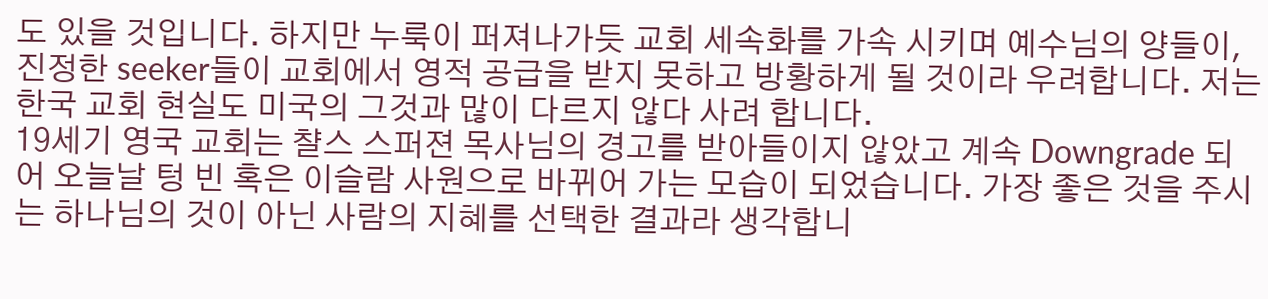도 있을 것입니다. 하지만 누룩이 퍼져나가듯 교회 세속화를 가속 시키며 예수님의 양들이, 진정한 seeker들이 교회에서 영적 공급을 받지 못하고 방황하게 될 것이라 우려합니다. 저는 한국 교회 현실도 미국의 그것과 많이 다르지 않다 사려 합니다.
19세기 영국 교회는 챨스 스퍼젼 목사님의 경고를 받아들이지 않았고 계속 Downgrade 되어 오늘날 텅 빈 혹은 이슬람 사원으로 바뀌어 가는 모습이 되었습니다. 가장 좋은 것을 주시는 하나님의 것이 아닌 사람의 지혜를 선택한 결과라 생각합니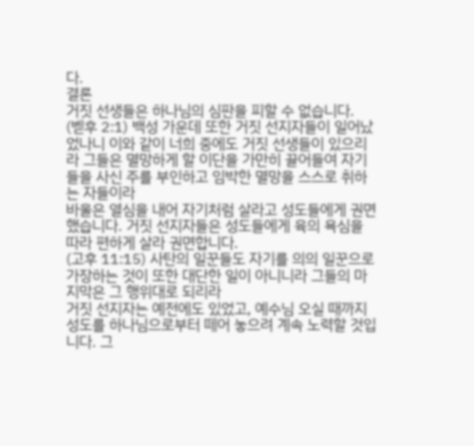다.
결론
거짓 선생들은 하나님의 심판을 피할 수 없습니다.
(벧후 2:1) 백성 가운데 또한 거짓 선지자들이 일어났었나니 이와 같이 너희 중에도 거짓 선생들이 있으리라 그들은 멸망하게 할 이단을 가만히 끌어들여 자기들을 사신 주를 부인하고 임박한 멸망을 스스로 취하는 자들이라
바울은 열심을 내어 자기처럼 살라고 성도들에게 권면했습니다. 거짓 선지자들은 성도들에게 육의 욕심을 따라 편하게 살라 권면합니다.
(고후 11:15) 사탄의 일꾼들도 자기를 의의 일꾼으로 가장하는 것이 또한 대단한 일이 아니니라 그들의 마지막은 그 행위대로 되리라
거짓 선지자는 예전에도 있었고, 예수님 오실 때까지 성도를 하나님으로부터 떼어 놓으려 계속 노력할 것입니다. 그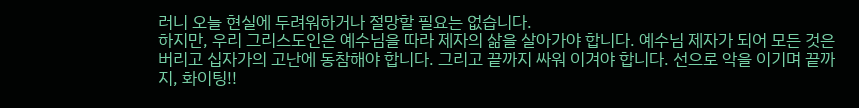러니 오늘 현실에 두려워하거나 절망할 필요는 없습니다.
하지만, 우리 그리스도인은 예수님을 따라 제자의 삶을 살아가야 합니다. 예수님 제자가 되어 모든 것은 버리고 십자가의 고난에 동참해야 합니다. 그리고 끝까지 싸워 이겨야 합니다. 선으로 악을 이기며 끝까지, 화이팅!!